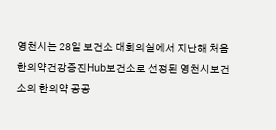영천시는 28일 보건소 대회의실에서 지난해 처음 한의약건강증진Hub보건소로 선정된 영천시보건소의 한의약 공공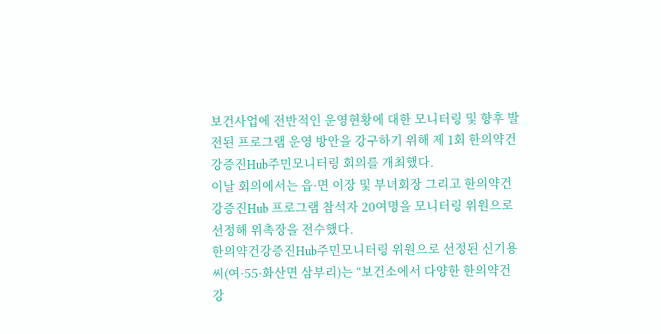보건사업에 전반적인 운영현황에 대한 모니터링 및 향후 발전된 프로그램 운영 방안을 강구하기 위해 제 1회 한의약건강증진Hub주민모니터링 회의를 개최했다.
이날 회의에서는 읍·면 이장 및 부녀회장 그리고 한의약건강증진Hub 프로그램 참석자 20여명을 모니터링 위원으로 선정해 위촉장을 전수했다.
한의약건강증진Hub주민모니터링 위원으로 선정된 신기용씨(여·55·화산면 삼부리)는 “보건소에서 다양한 한의약건강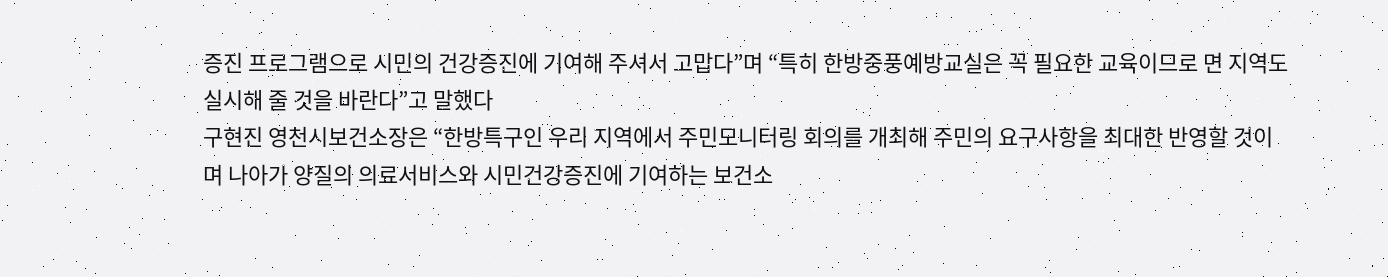증진 프로그램으로 시민의 건강증진에 기여해 주셔서 고맙다”며 “특히 한방중풍예방교실은 꼭 필요한 교육이므로 면 지역도 실시해 줄 것을 바란다”고 말했다
구현진 영천시보건소장은 “한방특구인 우리 지역에서 주민모니터링 회의를 개최해 주민의 요구사항을 최대한 반영할 것이며 나아가 양질의 의료서비스와 시민건강증진에 기여하는 보건소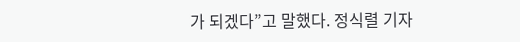가 되겠다”고 말했다. 정식렬 기자